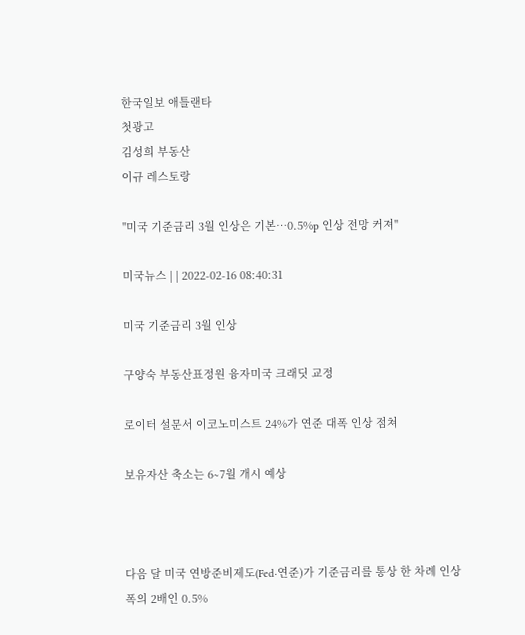한국일보 애틀랜타
첫광고
김성희 부동산
이규 레스토랑

"미국 기준금리 3월 인상은 기본…0.5%p 인상 전망 커져"

미국뉴스 | | 2022-02-16 08:40:31

미국 기준금리 3월 인상

구양숙 부동산표정원 융자미국 크래딧 교정

로이터 설문서 이코노미스트 24%가 연준 대폭 인상 점쳐

보유자산 축소는 6∼7월 개시 예상



다음 달 미국 연방준비제도(Fed·연준)가 기준금리를 통상 한 차례 인상 폭의 2배인 0.5%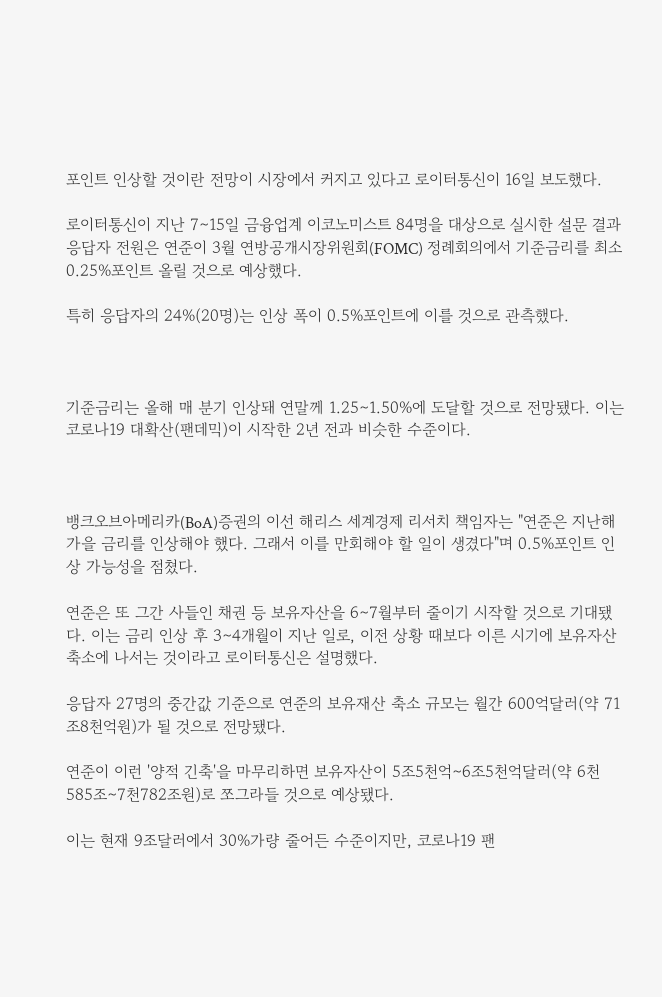포인트 인상할 것이란 전망이 시장에서 커지고 있다고 로이터통신이 16일 보도했다.

로이터통신이 지난 7∼15일 금융업계 이코노미스트 84명을 대상으로 실시한 설문 결과 응답자 전원은 연준이 3월 연방공개시장위원회(FOMC) 정례회의에서 기준금리를 최소 0.25%포인트 올릴 것으로 예상했다.

특히 응답자의 24%(20명)는 인상 폭이 0.5%포인트에 이를 것으로 관측했다.



기준금리는 올해 매 분기 인상돼 연말께 1.25∼1.50%에 도달할 것으로 전망됐다. 이는 코로나19 대확산(팬데믹)이 시작한 2년 전과 비슷한 수준이다.



뱅크오브아메리카(BoA)증권의 이선 해리스 세계경제 리서치 책임자는 "연준은 지난해 가을 금리를 인상해야 했다. 그래서 이를 만회해야 할 일이 생겼다"며 0.5%포인트 인상 가능성을 점쳤다.

연준은 또 그간 사들인 채권 등 보유자산을 6∼7월부터 줄이기 시작할 것으로 기대됐다. 이는 금리 인상 후 3∼4개월이 지난 일로, 이전 상황 때보다 이른 시기에 보유자산 축소에 나서는 것이라고 로이터통신은 설명했다.

응답자 27명의 중간값 기준으로 연준의 보유재산 축소 규모는 월간 600억달러(약 71조8천억원)가 될 것으로 전망됐다.

연준이 이런 '양적 긴축'을 마무리하면 보유자산이 5조5천억∼6조5천억달러(약 6천585조∼7천782조원)로 쪼그라들 것으로 예상됐다.

이는 현재 9조달러에서 30%가량 줄어든 수준이지만, 코로나19 팬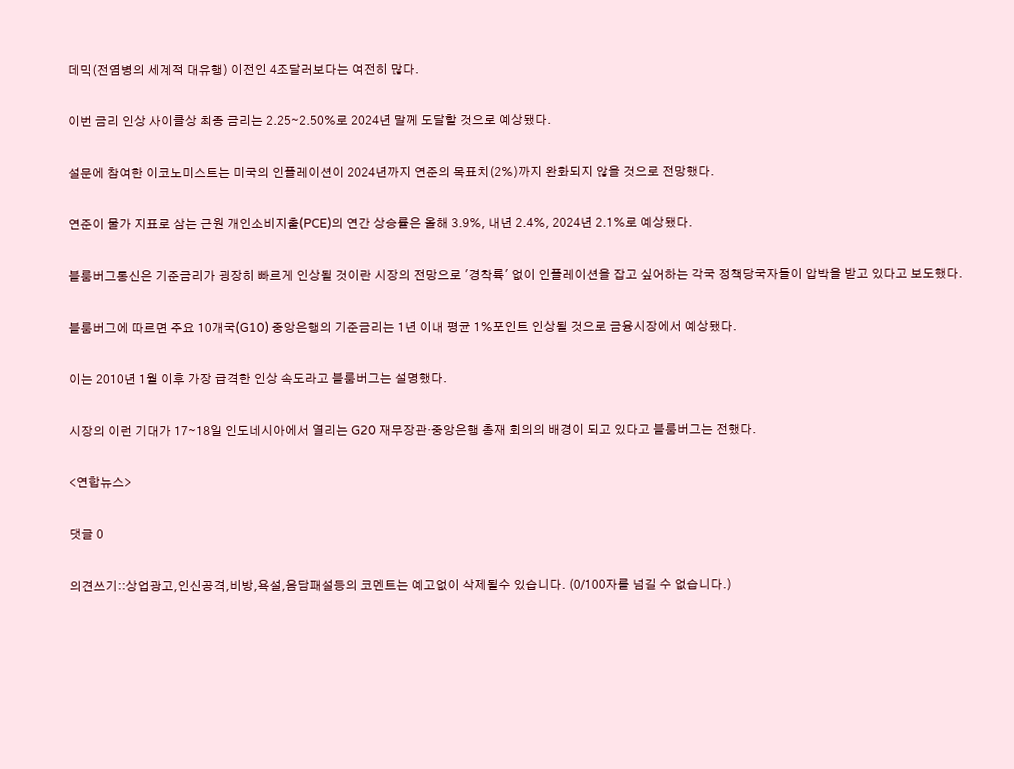데믹(전염병의 세계적 대유행) 이전인 4조달러보다는 여전히 많다.

이번 금리 인상 사이클상 최종 금리는 2.25∼2.50%로 2024년 말께 도달할 것으로 예상됐다.

설문에 참여한 이코노미스트는 미국의 인플레이션이 2024년까지 연준의 목표치(2%)까지 완화되지 않을 것으로 전망했다.

연준이 물가 지표로 삼는 근원 개인소비지출(PCE)의 연간 상승률은 올해 3.9%, 내년 2.4%, 2024년 2.1%로 예상됐다.

블룸버그통신은 기준금리가 굉장히 빠르게 인상될 것이란 시장의 전망으로 '경착륙' 없이 인플레이션을 잡고 싶어하는 각국 정책당국자들이 압박을 받고 있다고 보도했다.

블룸버그에 따르면 주요 10개국(G10) 중앙은행의 기준금리는 1년 이내 평균 1%포인트 인상될 것으로 금융시장에서 예상됐다.

이는 2010년 1월 이후 가장 급격한 인상 속도라고 블룸버그는 설명했다.

시장의 이런 기대가 17∼18일 인도네시아에서 열리는 G20 재무장관·중앙은행 총재 회의의 배경이 되고 있다고 블룸버그는 전했다.

<연합뉴스>

댓글 0

의견쓰기::상업광고,인신공격,비방,욕설,음담패설등의 코멘트는 예고없이 삭제될수 있습니다. (0/100자를 넘길 수 없습니다.)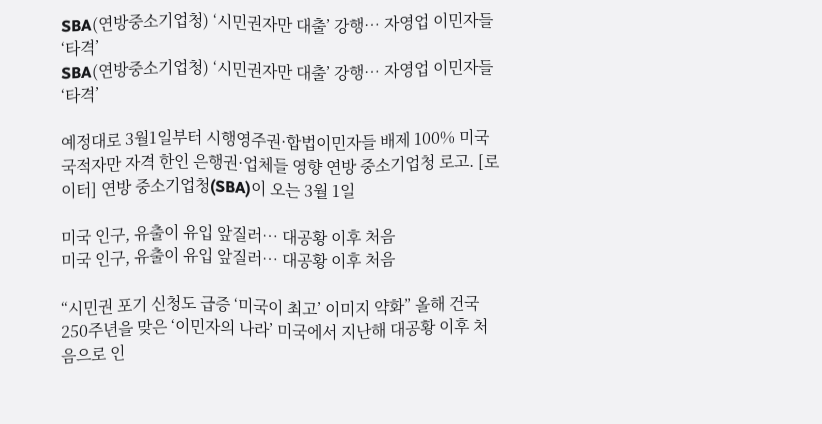SBA(연방중소기업청) ‘시민권자만 대출’ 강행… 자영업 이민자들 ‘타격’
SBA(연방중소기업청) ‘시민권자만 대출’ 강행… 자영업 이민자들 ‘타격’

예정대로 3월1일부터 시행영주권·합법이민자들 배제 100% 미국 국적자만 자격 한인 은행권·업체들 영향 연방 중소기업청 로고. [로이터] 연방 중소기업청(SBA)이 오는 3월 1일

미국 인구, 유출이 유입 앞질러… 대공황 이후 처음
미국 인구, 유출이 유입 앞질러… 대공황 이후 처음

“시민권 포기 신청도 급증 ‘미국이 최고’ 이미지 약화” 올해 건국 250주년을 맞은 ‘이민자의 나라’ 미국에서 지난해 대공황 이후 처음으로 인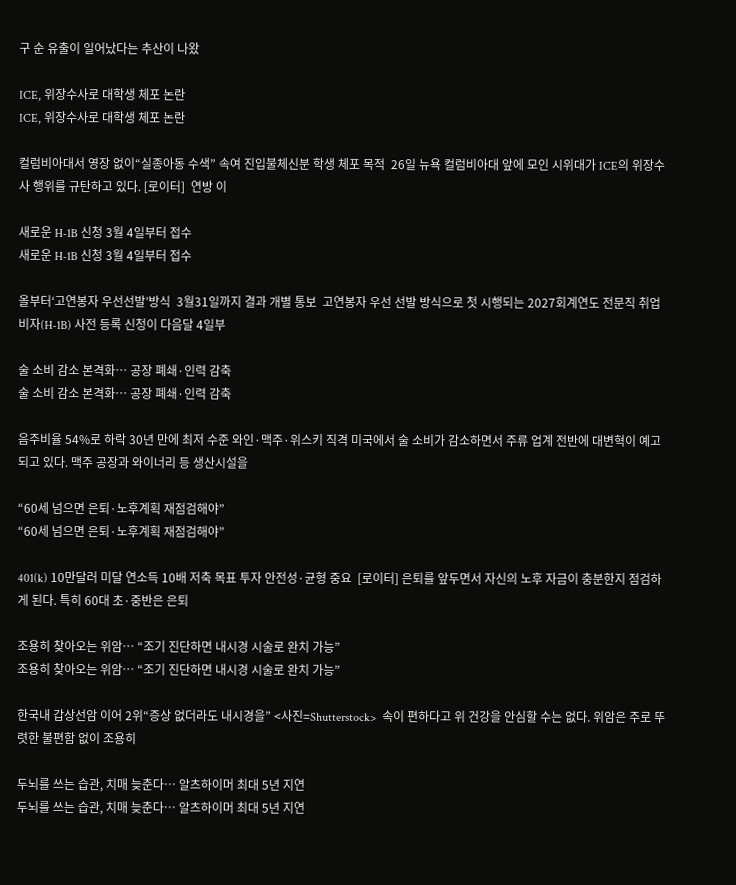구 순 유출이 일어났다는 추산이 나왔

ICE, 위장수사로 대학생 체포 논란
ICE, 위장수사로 대학생 체포 논란

컬럼비아대서 영장 없이“실종아동 수색” 속여 진입불체신분 학생 체포 목적  26일 뉴욕 컬럼비아대 앞에 모인 시위대가 ICE의 위장수사 행위를 규탄하고 있다. [로이터]  연방 이

새로운 H-1B 신청 3월 4일부터 접수
새로운 H-1B 신청 3월 4일부터 접수

올부터‘고연봉자 우선선발’방식  3월31일까지 결과 개별 통보  고연봉자 우선 선발 방식으로 첫 시행되는 2027회계연도 전문직 취업비자(H-1B) 사전 등록 신청이 다음달 4일부

술 소비 감소 본격화… 공장 폐쇄·인력 감축
술 소비 감소 본격화… 공장 폐쇄·인력 감축

음주비율 54%로 하락 30년 만에 최저 수준 와인·맥주·위스키 직격 미국에서 술 소비가 감소하면서 주류 업계 전반에 대변혁이 예고되고 있다. 맥주 공장과 와이너리 등 생산시설을

“60세 넘으면 은퇴·노후계획 재점검해야”
“60세 넘으면 은퇴·노후계획 재점검해야”

401(k) 10만달러 미달 연소득 10배 저축 목표 투자 안전성·균형 중요  [로이터] 은퇴를 앞두면서 자신의 노후 자금이 충분한지 점검하게 된다. 특히 60대 초·중반은 은퇴

조용히 찾아오는 위암… “조기 진단하면 내시경 시술로 완치 가능”
조용히 찾아오는 위암… “조기 진단하면 내시경 시술로 완치 가능”

한국내 갑상선암 이어 2위“증상 없더라도 내시경을” <사진=Shutterstock>  속이 편하다고 위 건강을 안심할 수는 없다. 위암은 주로 뚜렷한 불편함 없이 조용히

두뇌를 쓰는 습관, 치매 늦춘다… 알츠하이머 최대 5년 지연
두뇌를 쓰는 습관, 치매 늦춘다… 알츠하이머 최대 5년 지연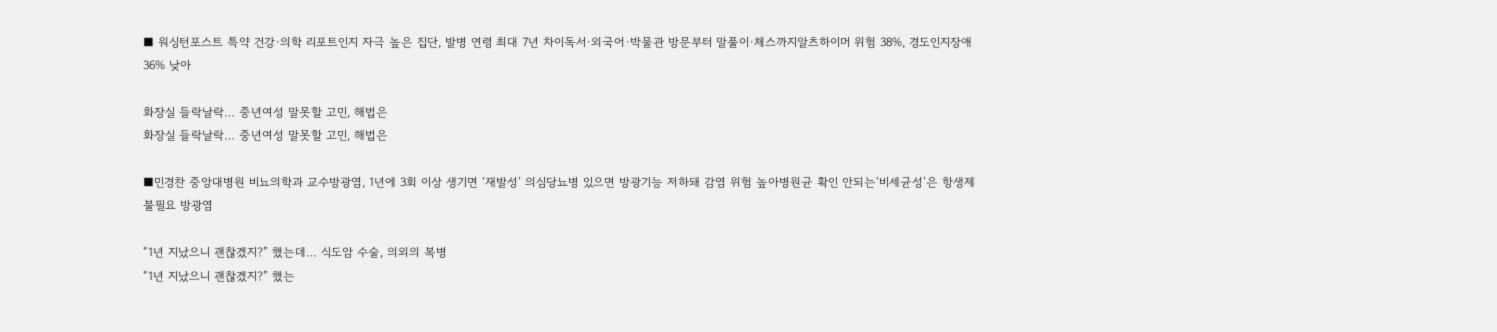■ 워싱턴포스트 특약 건강·의학 리포트인지 자극 높은 집단, 발병 연령 최대 7년 차이독서·외국어·박물관 방문부터 말풀이·체스까지알츠하이머 위험 38%, 경도인지장애 36% 낮아

화장실 들락날락… 중년여성 말못할 고민, 해법은
화장실 들락날락… 중년여성 말못할 고민, 해법은

■민경찬 중앙대병원 비뇨의학과 교수방광염, 1년에 3회 이상 생기면 ‘재발성’ 의심당뇨병 있으면 방광기능 저하돼 감염 위험 높아병원균 확인 안되는‘비세균성’은 항생제 불필요 방광염

“1년 지났으니 괜찮겠지?” 했는데… 식도암 수술, 의외의 복병
“1년 지났으니 괜찮겠지?” 했는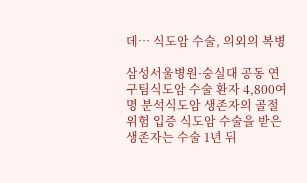데… 식도암 수술, 의외의 복병

삼성서울병원·숭실대 공동 연구팀식도암 수술 환자 4,800여명 분석식도암 생존자의 골절 위험 입증 식도암 수술을 받은 생존자는 수술 1년 뒤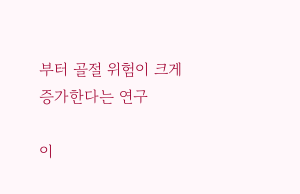부터 골절 위험이 크게 증가한다는 연구

이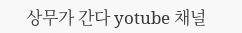상무가 간다 yotube 채널